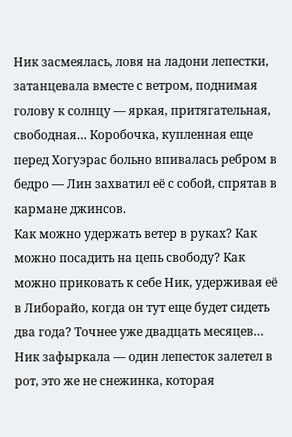Ник засмеялась, ловя на ладони лепестки, затанцевала вместе с ветром, поднимая голову к солнцу — яркая, притягательная, свободная… Коробочка, купленная еще перед Хогуэрас больно впивалась ребром в бедро — Лин захватил её с собой, спрятав в кармане джинсов.
Как можно удержать ветер в руках? Как можно посадить на цепь свободу? Как можно приковать к себе Ник, удерживая её в Либорайо, когда он тут еще будет сидеть два года? Точнее уже двадцать месяцев…
Ник зафыркала — один лепесток залетел в рот, это же не снежинка, которая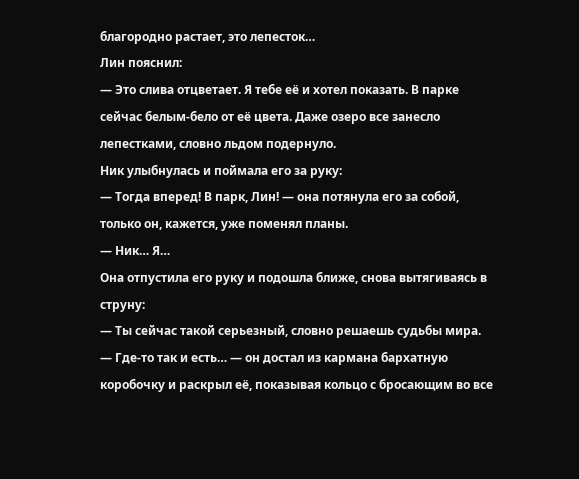благородно растает, это лепесток…
Лин пояснил:
— Это слива отцветает. Я тебе её и хотел показать. В парке сейчас белым-бело от её цвета. Даже озеро все занесло лепестками, словно льдом подернуло.
Ник улыбнулась и поймала его за руку:
— Тогда вперед! В парк, Лин! — она потянула его за собой, только он, кажется, уже поменял планы.
— Ник… Я…
Она отпустила его руку и подошла ближе, снова вытягиваясь в струну:
— Ты сейчас такой серьезный, словно решаешь судьбы мира.
— Где-то так и есть… — он достал из кармана бархатную коробочку и раскрыл её, показывая кольцо с бросающим во все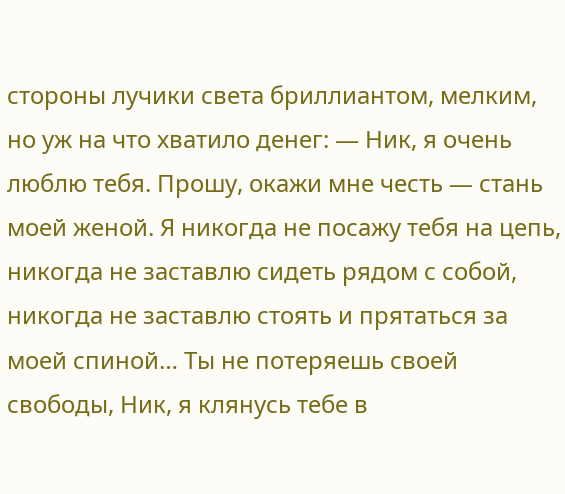стороны лучики света бриллиантом, мелким, но уж на что хватило денег: — Ник, я очень люблю тебя. Прошу, окажи мне честь — стань моей женой. Я никогда не посажу тебя на цепь, никогда не заставлю сидеть рядом с собой, никогда не заставлю стоять и прятаться за моей спиной… Ты не потеряешь своей свободы, Ник, я клянусь тебе в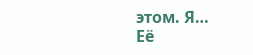этом. Я…
Её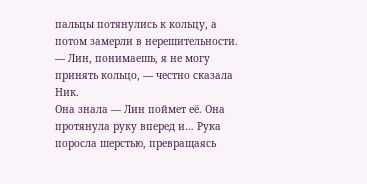пальцы потянулись к кольцу, а потом замерли в нерешительности.
— Лин, понимаешь, я не могу принять кольцо, — честно сказала Ник.
Она знала — Лин поймет её. Она протянула руку вперед и… Рука поросла шерстью, превращаясь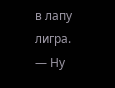в лапу лигра.
— Ну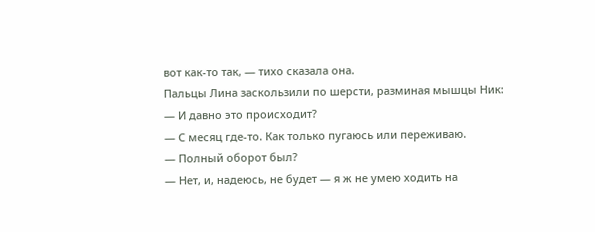вот как-то так, — тихо сказала она.
Пальцы Лина заскользили по шерсти, разминая мышцы Ник:
— И давно это происходит?
— С месяц где-то. Как только пугаюсь или переживаю.
— Полный оборот был?
— Нет, и, надеюсь, не будет — я ж не умею ходить на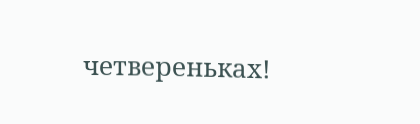четвереньках!